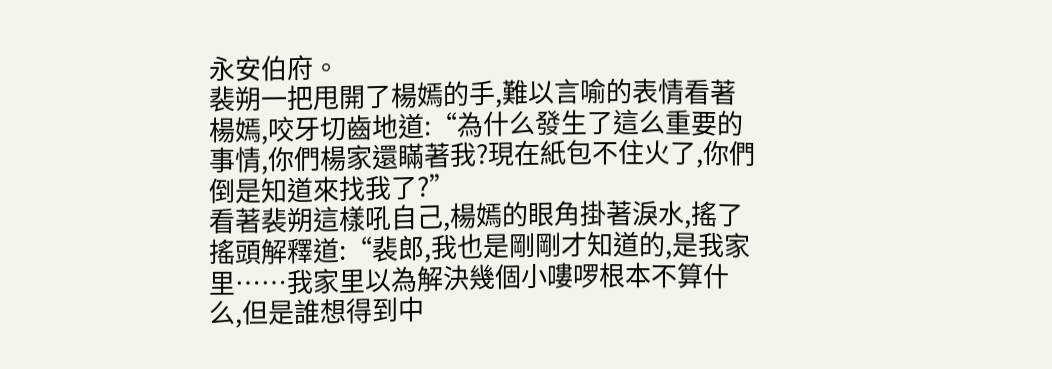永安伯府。
裴朔一把甩開了楊嫣的手,難以言喻的表情看著楊嫣,咬牙切齒地道:“為什么發生了這么重要的事情,你們楊家還瞞著我?現在紙包不住火了,你們倒是知道來找我了?”
看著裴朔這樣吼自己,楊嫣的眼角掛著淚水,搖了搖頭解釋道:“裴郎,我也是剛剛才知道的,是我家里……我家里以為解決幾個小嘍啰根本不算什么,但是誰想得到中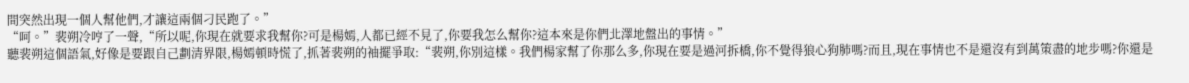間突然出現一個人幫他們,才讓這兩個刁民跑了。”
“呵。”裴朔冷哼了一聲,“所以呢,你現在就要求我幫你?可是楊嫣,人都已經不見了,你要我怎么幫你?這本來是你們北澤地盤出的事情。”
聽裴朔這個語氣,好像是要跟自己劃清界限,楊嫣頓時慌了,抓著裴朔的袖擺爭取:“裴朔,你別這樣。我們楊家幫了你那么多,你現在要是過河拆橋,你不覺得狼心狗肺嗎?而且,現在事情也不是還沒有到萬策盡的地步嗎?你還是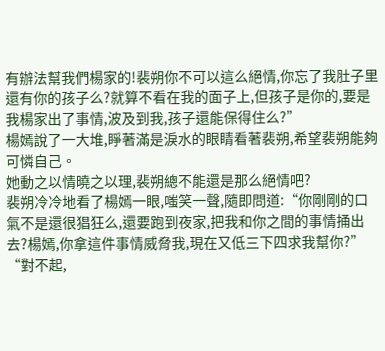有辦法幫我們楊家的!裴朔你不可以這么絕情,你忘了我肚子里還有你的孩子么?就算不看在我的面子上,但孩子是你的,要是我楊家出了事情,波及到我,孩子還能保得住么?”
楊嫣說了一大堆,睜著滿是淚水的眼睛看著裴朔,希望裴朔能夠可憐自己。
她動之以情曉之以理,裴朔總不能還是那么絕情吧?
裴朔冷冷地看了楊嫣一眼,嗤笑一聲,隨即問道:“你剛剛的口氣不是還很猖狂么,還要跑到夜家,把我和你之間的事情捅出去?楊嫣,你拿這件事情威脅我,現在又低三下四求我幫你?”
“對不起,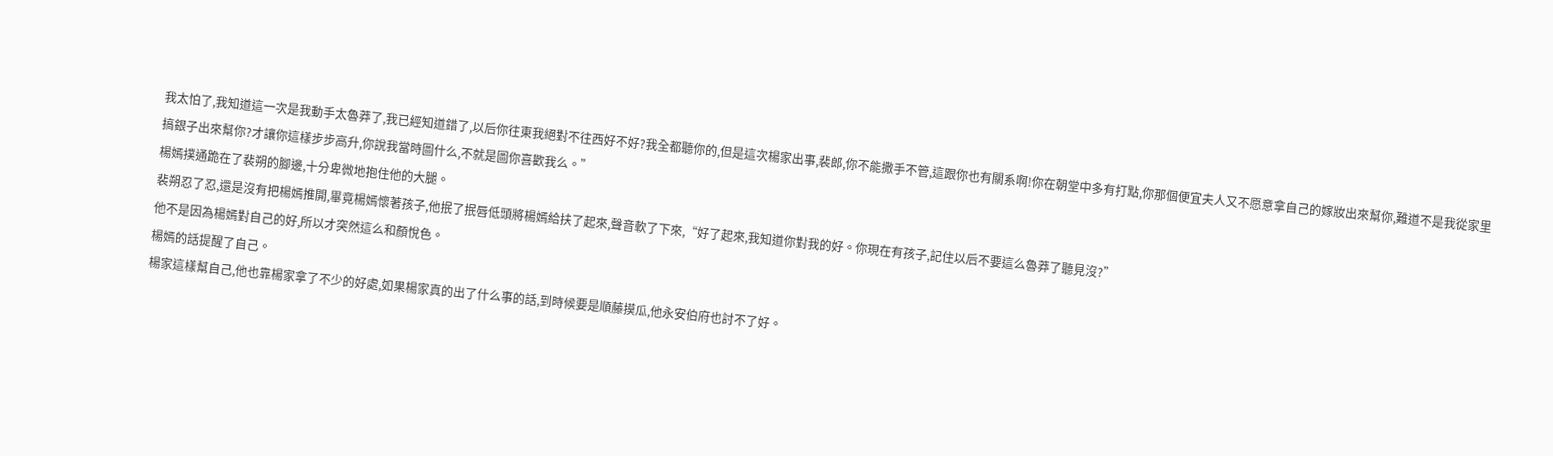我太怕了,我知道這一次是我動手太魯莽了,我已經知道錯了,以后你往東我絕對不往西好不好?我全都聽你的,但是這次楊家出事,裴郎,你不能撒手不管,這跟你也有關系啊!你在朝堂中多有打點,你那個便宜夫人又不愿意拿自己的嫁妝出來幫你,難道不是我從家里搞銀子出來幫你?才讓你這樣步步高升,你說我當時圖什么,不就是圖你喜歡我么。”
楊嫣撲通跪在了裴朔的腳邊,十分卑微地抱住他的大腿。
裴朔忍了忍,還是沒有把楊嫣推開,畢竟楊嫣懷著孩子,他抿了抿唇低頭將楊嫣給扶了起來,聲音軟了下來,“好了起來,我知道你對我的好。你現在有孩子,記住以后不要這么魯莽了聽見沒?”
他不是因為楊嫣對自己的好,所以才突然這么和顏悅色。
楊嫣的話提醒了自己。
楊家這樣幫自己,他也靠楊家拿了不少的好處,如果楊家真的出了什么事的話,到時候要是順藤摸瓜,他永安伯府也討不了好。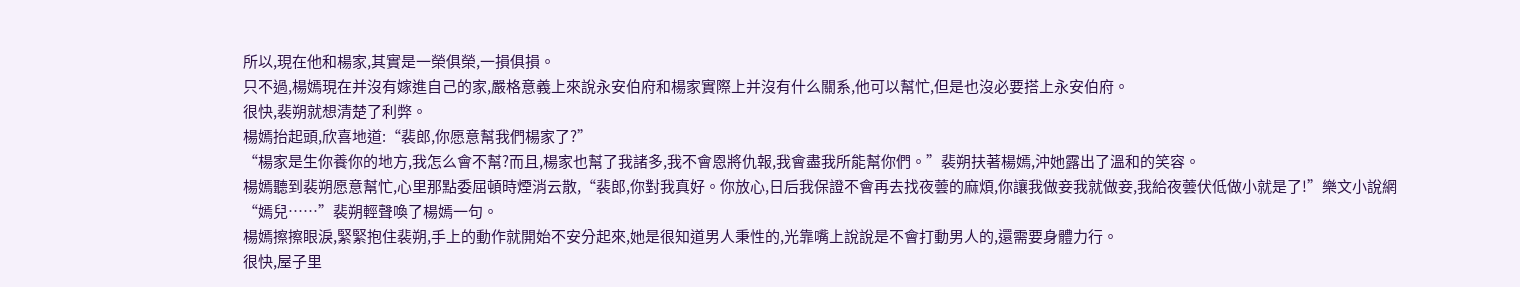所以,現在他和楊家,其實是一榮俱榮,一損俱損。
只不過,楊嫣現在并沒有嫁進自己的家,嚴格意義上來說永安伯府和楊家實際上并沒有什么關系,他可以幫忙,但是也沒必要搭上永安伯府。
很快,裴朔就想清楚了利弊。
楊嫣抬起頭,欣喜地道:“裴郎,你愿意幫我們楊家了?”
“楊家是生你養你的地方,我怎么會不幫?而且,楊家也幫了我諸多,我不會恩將仇報,我會盡我所能幫你們。”裴朔扶著楊嫣,沖她露出了溫和的笑容。
楊嫣聽到裴朔愿意幫忙,心里那點委屈頓時煙消云散,“裴郎,你對我真好。你放心,日后我保證不會再去找夜蕓的麻煩,你讓我做妾我就做妾,我給夜蕓伏低做小就是了!”樂文小說網
“嫣兒……”裴朔輕聲喚了楊嫣一句。
楊嫣擦擦眼淚,緊緊抱住裴朔,手上的動作就開始不安分起來,她是很知道男人秉性的,光靠嘴上說說是不會打動男人的,還需要身體力行。
很快,屋子里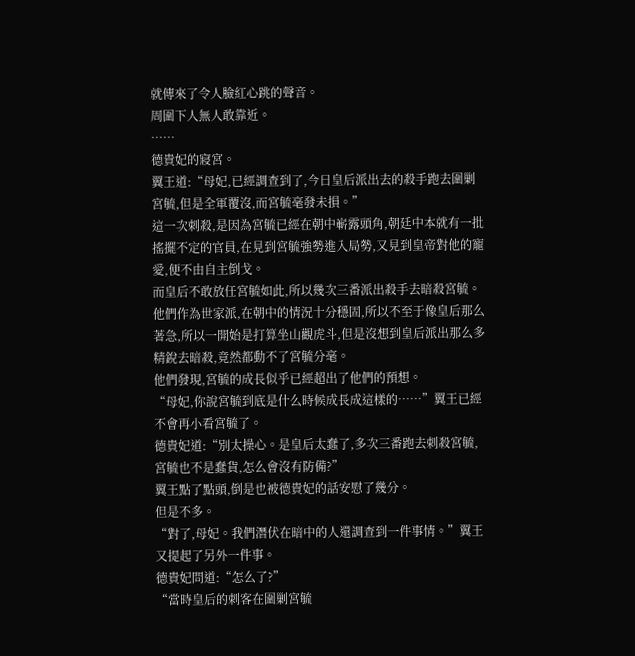就傳來了令人臉紅心跳的聲音。
周圍下人無人敢靠近。
……
德貴妃的寢宮。
翼王道:“母妃,已經調查到了,今日皇后派出去的殺手跑去圍剿宮毓,但是全軍覆沒,而宮毓毫發未損。”
這一次刺殺,是因為宮毓已經在朝中嶄露頭角,朝廷中本就有一批搖擺不定的官員,在見到宮毓強勢進入局勢,又見到皇帝對他的寵愛,便不由自主倒戈。
而皇后不敢放任宮毓如此,所以幾次三番派出殺手去暗殺宮毓。
他們作為世家派,在朝中的情況十分穩固,所以不至于像皇后那么著急,所以一開始是打算坐山觀虎斗,但是沒想到皇后派出那么多精銳去暗殺,竟然都動不了宮毓分毫。
他們發現,宮毓的成長似乎已經超出了他們的預想。
“母妃,你說宮毓到底是什么時候成長成這樣的……”翼王已經不會再小看宮毓了。
德貴妃道:“別太操心。是皇后太蠢了,多次三番跑去刺殺宮毓,宮毓也不是蠢貨,怎么會沒有防備?”
翼王點了點頭,倒是也被德貴妃的話安慰了幾分。
但是不多。
“對了,母妃。我們潛伏在暗中的人還調查到一件事情。”翼王又提起了另外一件事。
德貴妃問道:“怎么了?”
“當時皇后的刺客在圍剿宮毓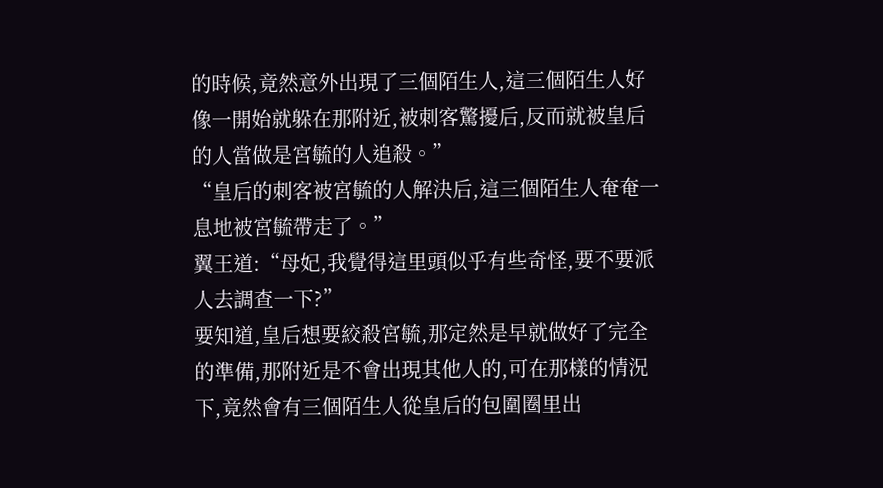的時候,竟然意外出現了三個陌生人,這三個陌生人好像一開始就躲在那附近,被刺客驚擾后,反而就被皇后的人當做是宮毓的人追殺。”
“皇后的刺客被宮毓的人解決后,這三個陌生人奄奄一息地被宮毓帶走了。”
翼王道:“母妃,我覺得這里頭似乎有些奇怪,要不要派人去調查一下?”
要知道,皇后想要絞殺宮毓,那定然是早就做好了完全的準備,那附近是不會出現其他人的,可在那樣的情況下,竟然會有三個陌生人從皇后的包圍圈里出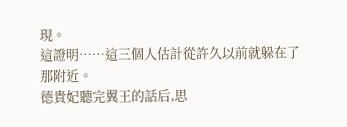現。
這證明……這三個人估計從許久以前就躲在了那附近。
德貴妃聽完翼王的話后,思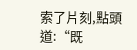索了片刻,點頭道:“既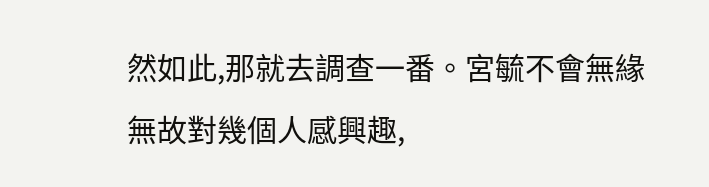然如此,那就去調查一番。宮毓不會無緣無故對幾個人感興趣,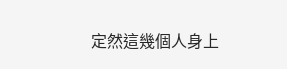定然這幾個人身上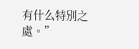有什么特別之處。”